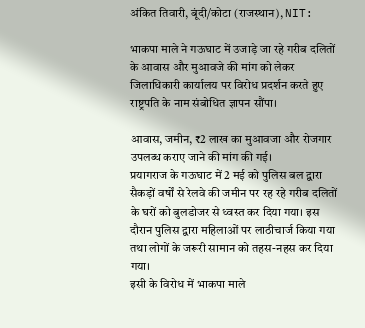अंकित तिवारी, बूंदी/कोटा (राजस्थान), NIT:

भाकपा माले ने गऊघाट में उजाड़े जा रहे गरीब दलितों के आवास और मुआवजे की मांग को लेकर जिलाधिकारी कार्यालय पर विरोध प्रदर्शन करते हुए राष्ट्रपति के नाम संबोधित ज्ञापन सौंपा।

आवास, जमीन, ₹2 लाख का मुआवजा और रोजगार उपलब्ध कराए जाने की मांग की गई।
प्रयागराज के गऊघाट में 2 मई को पुलिस बल द्वारा सैकड़ों वर्षों से रेलवे की जमीन पर रह रहे गरीब दलितों के घरों को बुलडोजर से ध्वस्त कर दिया गया। इस दौरान पुलिस द्वारा महिलाओं पर लाठीचार्ज किया गया तथा लोगों के जरूरी सामान को तहस-नहस कर दिया गया।
इसी के विरोध में भाकपा माले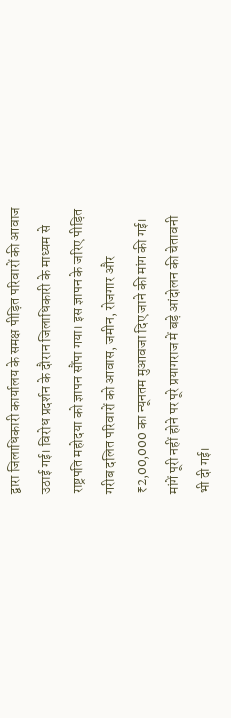द्वारा जिलाधिकारी कार्यालय के समक्ष पीड़ित परिवारों की आवाज उठाई गई। विरोध प्रदर्शन के दौरान जिलाधिकारी के माध्यम से राष्ट्रपति महोदया को ज्ञापन सौंपा गया। इस ज्ञापन के जरिए पीड़ित गरीब दलित परिवारों को आवास, जमीन, रोजगार और ₹2,00,000 का न्यूनतम मुआवजा दिए जाने की मांग की गई।
मांगें पूरी नहीं होने पर पूरे प्रयागराज में बड़े आंदोलन की चेतावनी भी दी गई।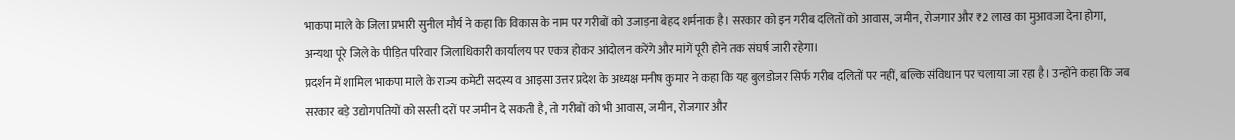भाकपा माले के जिला प्रभारी सुनील मौर्य ने कहा कि विकास के नाम पर गरीबों को उजाड़ना बेहद शर्मनाक है। सरकार को इन गरीब दलितों को आवास, जमीन, रोजगार और ₹2 लाख का मुआवजा देना होगा, अन्यथा पूरे जिले के पीड़ित परिवार जिलाधिकारी कार्यालय पर एकत्र होकर आंदोलन करेंगे और मांगें पूरी होने तक संघर्ष जारी रहेगा।
प्रदर्शन में शामिल भाकपा माले के राज्य कमेटी सदस्य व आइसा उत्तर प्रदेश के अध्यक्ष मनीष कुमार ने कहा कि यह बुलडोजर सिर्फ गरीब दलितों पर नहीं, बल्कि संविधान पर चलाया जा रहा है। उन्होंने कहा कि जब सरकार बड़े उद्योगपतियों को सस्ती दरों पर जमीन दे सकती है, तो गरीबों को भी आवास, जमीन, रोजगार और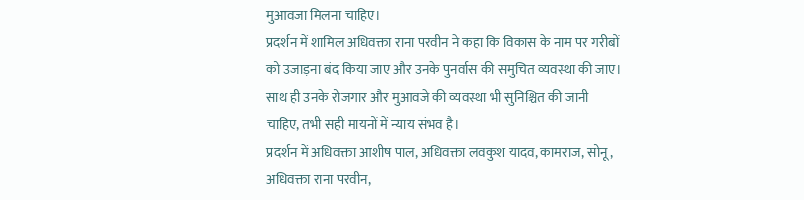मुआवजा मिलना चाहिए।
प्रदर्शन में शामिल अधिवक्ता राना परवीन ने कहा कि विकास के नाम पर गरीबों को उजाड़ना बंद किया जाए और उनके पुनर्वास की समुचित व्यवस्था की जाए। साथ ही उनके रोजगार और मुआवजे की व्यवस्था भी सुनिश्चित की जानी चाहिए, तभी सही मायनों में न्याय संभव है।
प्रदर्शन में अधिवक्ता आशीष पाल, अधिवक्ता लवकुश यादव, कामराज, सोनू, अधिवक्ता राना परवीन,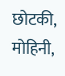छोटकी, मोहिनी,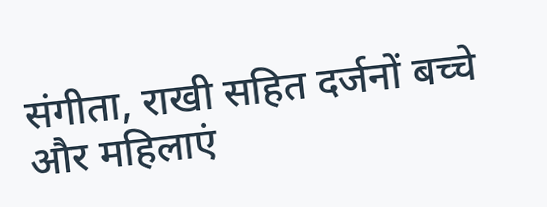संगीता, राखी सहित दर्जनों बच्चे और महिलाएं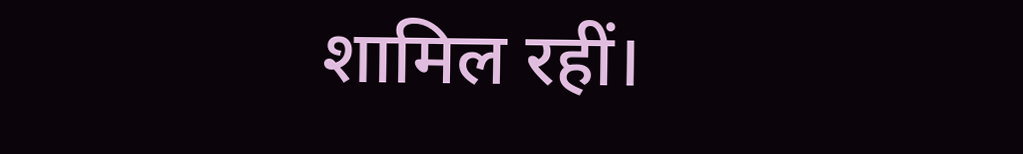शामिल रहीं।